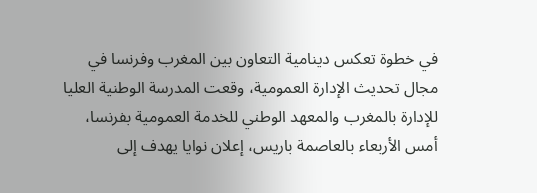في خطوة تعكس دينامية التعاون بين المغرب وفرنسا في مجال تحديث الإدارة العمومية، وقعت المدرسة الوطنية العليا للإدارة بالمغرب والمعهد الوطني للخدمة العمومية بفرنسا، أمس الأربعاء بالعاصمة باريس، إعلان نوايا يهدف إلى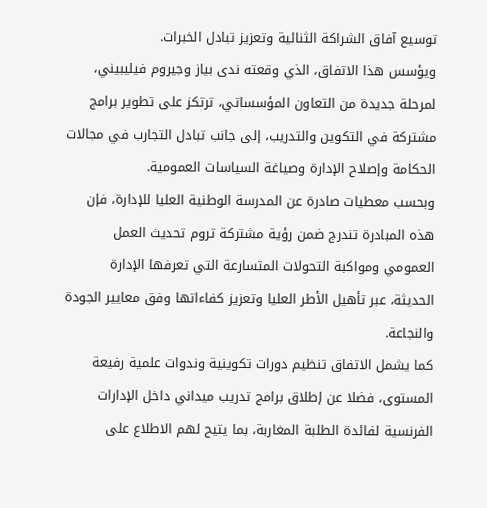توسيع آفاق الشراكة الثنائية وتعزيز تبادل الخبرات.
ويؤسس هذا الاتفاق، الذي وقعته ندى بياز وجيروم فيليبيني، لمرحلة جديدة من التعاون المؤسساتي، ترتكز على تطوير برامج مشتركة في التكوين والتدريب، إلى جانب تبادل التجارب في مجالات الحكامة وإصلاح الإدارة وصياغة السياسات العمومية.
وبحسب معطيات صادرة عن المدرسة الوطنية العليا للإدارة، فإن هذه المبادرة تندرج ضمن رؤية مشتركة تروم تحديث العمل العمومي ومواكبة التحولات المتسارعة التي تعرفها الإدارة الحديثة، عبر تأهيل الأطر العليا وتعزيز كفاءاتها وفق معايير الجودة والنجاعة.
كما يشمل الاتفاق تنظيم دورات تكوينية وندوات علمية رفيعة المستوى، فضلا عن إطلاق برامج تدريب ميداني داخل الإدارات الفرنسية لفائدة الطلبة المغاربة، بما يتيح لهم الاطلاع على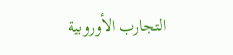التجارب الأوروبية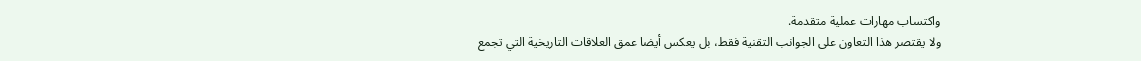واكتساب مهارات عملية متقدمة.
ولا يقتصر هذا التعاون على الجوانب التقنية فقط، بل يعكس أيضا عمق العلاقات التاريخية التي تجمع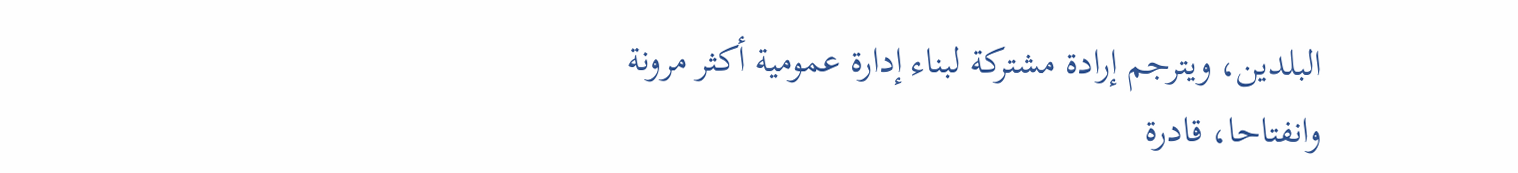البلدين، ويترجم إرادة مشتركة لبناء إدارة عمومية أكثر مرونة وانفتاحا، قادرة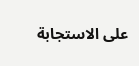على الاستجابة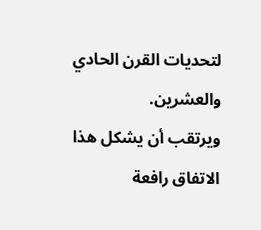لتحديات القرن الحادي والعشرين.
ويرتقب أن يشكل هذا الاتفاق رافعة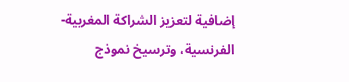إضافية لتعزيز الشراكة المغربية-الفرنسية، وترسيخ نموذج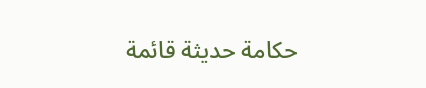حكامة حديثة قائمة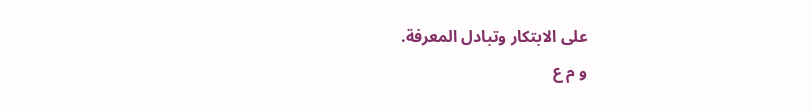على الابتكار وتبادل المعرفة.
و م ع